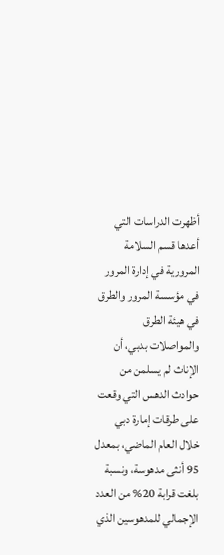أظهرت الدراسات التي أعدها قسم السلامة المرورية في إدارة المرور في مؤسسة المرور والطرق في هيئة الطرق والمواصلات بدبي، أن الإناث لم يسلمن من حوادث الدهس التي وقعت على طرقات إمارة دبي خلال العام الماضي، بمعدل 95 أنثى مدهوسة، ونسبة بلغت قرابة 20% من العدد الإجمالي للمدهوسين الذي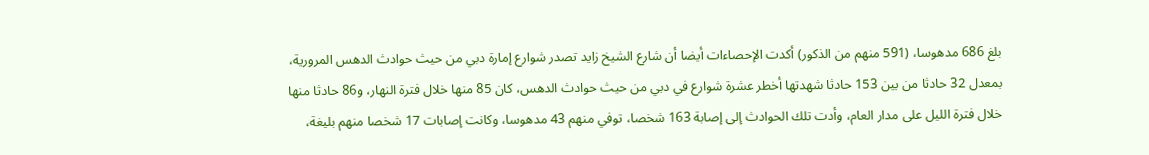بلغ 686 مدهوسا، (591 منهم من الذكور) أكدت الإحصاءات أيضا أن شارع الشيخ زايد تصدر شوارع إمارة دبي من حيث حوادث الدهس المرورية، بمعدل 32 حادثا من بين 153 حادثا شهدتها أخطر عشرة شوارع في دبي من حيث حوادث الدهس، كان 85 منها خلال فترة النهار، و86 حادثا منها خلال فترة الليل على مدار العام، وأدت تلك الحوادث إلى إصابة 163 شخصا، توفي منهم 43 مدهوسا، وكانت إصابات 17 شخصا منهم بليغة،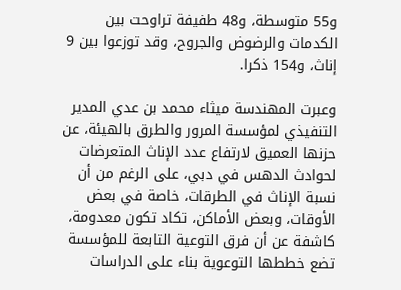و55 متوسطة، و48 طفيفة تراوحت بين الكدمات والرضوض والجروح، وقد توزعوا بين 9 إناث، و154 ذكرا.

وعبرت المهندسة ميثاء محمد بن عدي المدير التنفيذي لمؤسسة المرور والطرق بالهيئة، عن حزنها العميق لارتفاع عدد الإناث المتعرضات لحوادث الدهس في دبي، على الرغم من أن نسبة الإناث في الطرقات، خاصة في بعض الأوقات، وبعض الأماكن، تكاد تكون معدومة، كاشفة عن أن فرق التوعية التابعة للمؤسسة تضع خططها التوعوية بناء على الدراسات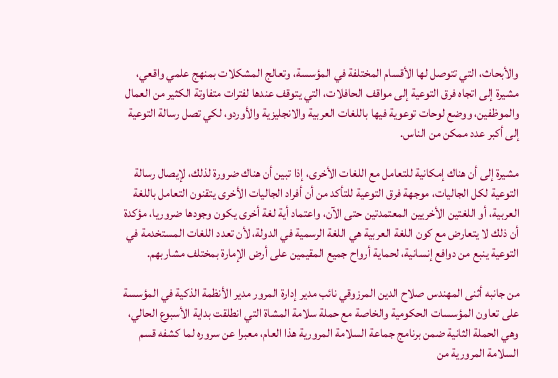والأبحاث، التي تتوصل لها الأقسام المختلفة في المؤسسة، وتعالج المشكلات بمنهج علمي واقعي، مشيرة إلى اتجاه فرق التوعية إلى مواقف الحافلات، التي يتوقف عندها لفترات متفاوتة الكثير من العمال والموظفين، ووضع لوحات توعوية فيها باللغات العربية والانجليزية والأوردو، لكي تصل رسالة التوعية إلى أكبر عدد ممكن من الناس.

مشيرة إلى أن هناك إمكانية للتعامل مع اللغات الأخرى، إذا تبين أن هناك ضرورة لذلك، لإيصال رسالة التوعية لكل الجاليات، موجهة فرق التوعية للتأكد من أن أفراد الجاليات الأخرى يتقنون التعامل باللغة العربية، أو اللغتين الأخريين المعتمدتين حتى الآن، واعتماد أية لغة أخرى يكون وجودها ضروريا، مؤكدة أن ذلك لا يتعارض مع كون اللغة العربية هي اللغة الرسمية في الدولة، لأن تعدد اللغات المستخدمة في التوعية ينبع من دوافع إنسانية، لحماية أرواح جميع المقيمين على أرض الإمارة بمختلف مشاربهم.

من جانبه أثنى المهندس صلاح الدين المرزوقي نائب مدير إدارة المرور مدير الأنظمة الذكية في المؤسسة على تعاون المؤسسات الحكومية والخاصة مع حملة سلامة المشاة التي انطلقت بداية الأسبوع الحالي، وهي الحملة الثانية ضمن برنامج جماعة السلامة المرورية هذا العام، معبرا عن سروره لما كشفه قسم السلامة المرورية من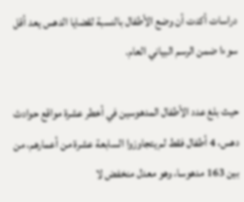دراسات أكدت أن وضع الأطفال بالنسبة لقضايا الدهس يعد أقل سوءا ضمن الرسم البياني العام.

حيث بلغ عدد الأطفال المدهوسين في أخطر عشرة مواقع حوادث دهس، 4 أطفال فقط لم يتجاوزوا السابعة عشرة من أعمارهم، من بين 163 مدهوسا، وهو معدل منخفض لا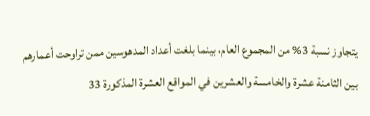يتجاوز نسبة 3% من المجموع العام، بينما بلغت أعداد المدهوسين ممن تراوحت أعمارهم بين الثامنة عشرة والخامسة والعشرين في المواقع العشرة المذكورة 33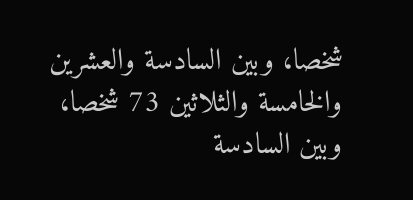شخصا، وبين السادسة والعشرين والخامسة والثلاثين 73 شخصا، وبين السادسة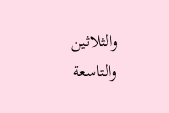والثلاثين والتاسعة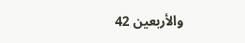والأربعين 42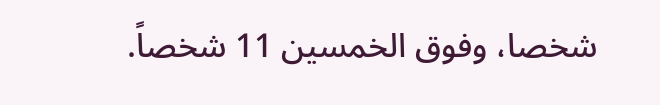شخصا، وفوق الخمسين 11 شخصاً.